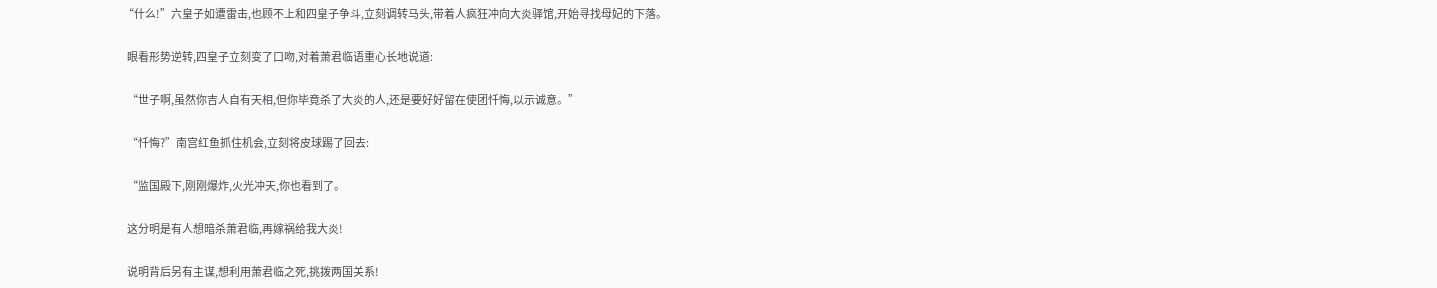“什么!”六皇子如遭雷击,也顾不上和四皇子争斗,立刻调转马头,带着人疯狂冲向大炎驿馆,开始寻找母妃的下落。

  眼看形势逆转,四皇子立刻变了口吻,对着萧君临语重心长地说道:

  “世子啊,虽然你吉人自有天相,但你毕竟杀了大炎的人,还是要好好留在使团忏悔,以示诚意。”

  “忏悔?”南宫红鱼抓住机会,立刻将皮球踢了回去:

  “监国殿下,刚刚爆炸,火光冲天,你也看到了。

  这分明是有人想暗杀萧君临,再嫁祸给我大炎!

  说明背后另有主谋,想利用萧君临之死,挑拨两国关系!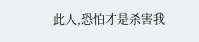此人,恐怕才是杀害我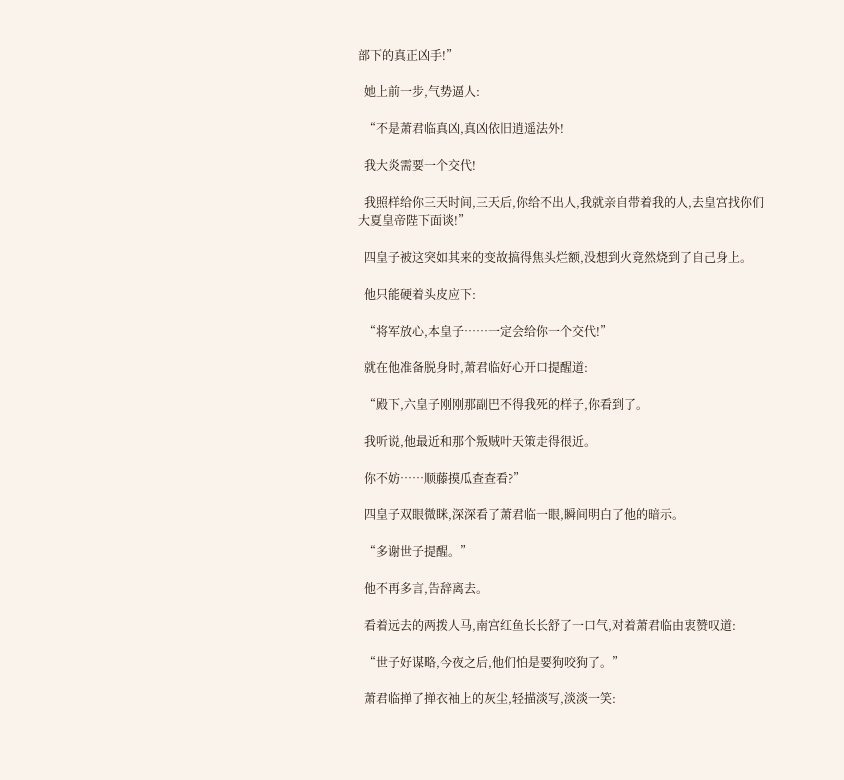部下的真正凶手!”

  她上前一步,气势逼人:

  “不是萧君临真凶,真凶依旧逍遥法外!

  我大炎需要一个交代!

  我照样给你三天时间,三天后,你给不出人,我就亲自带着我的人,去皇宫找你们大夏皇帝陛下面谈!”

  四皇子被这突如其来的变故搞得焦头烂额,没想到火竟然烧到了自己身上。

  他只能硬着头皮应下:

  “将军放心,本皇子……一定会给你一个交代!”

  就在他准备脱身时,萧君临好心开口提醒道:

  “殿下,六皇子刚刚那副巴不得我死的样子,你看到了。

  我听说,他最近和那个叛贼叶天策走得很近。

  你不妨……顺藤摸瓜查查看?”

  四皇子双眼微眯,深深看了萧君临一眼,瞬间明白了他的暗示。

  “多谢世子提醒。”

  他不再多言,告辞离去。

  看着远去的两拨人马,南宫红鱼长长舒了一口气,对着萧君临由衷赞叹道:

  “世子好谋略,今夜之后,他们怕是要狗咬狗了。”

  萧君临掸了掸衣袖上的灰尘,轻描淡写,淡淡一笑: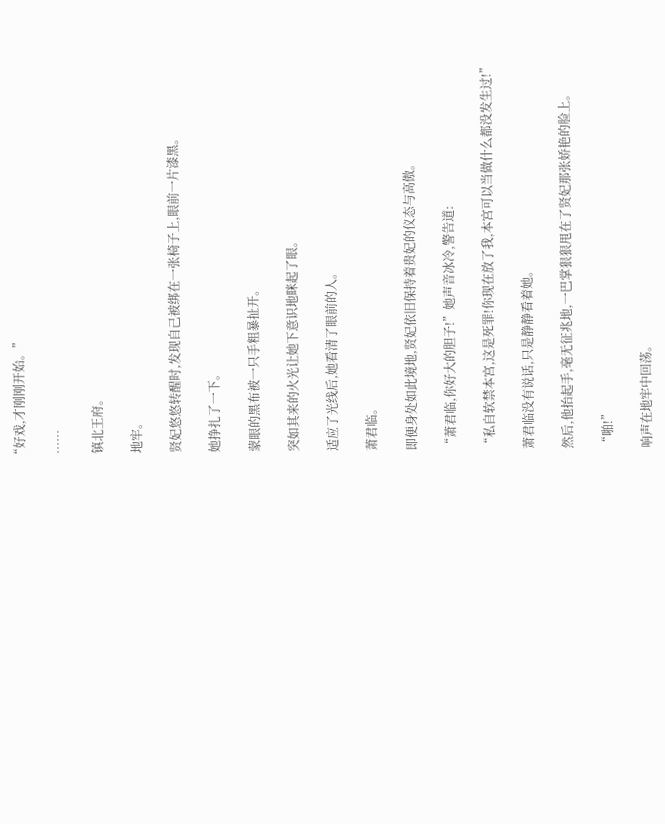“好戏,才刚刚开始。”

  ……

  镇北王府。

  地牢。

  贤妃悠悠转醒时,发现自己被绑在一张椅子上,眼前一片漆黑。

  她挣扎了一下。

  蒙眼的黑布被一只手粗暴扯开。

  突如其来的火光让她下意识地眯起了眼。

  适应了光线后,她看清了眼前的人。

  萧君临。

  即便身处如此境地,贤妃依旧保持着贵妃的仪态与高傲。

  “萧君临,你好大的胆子!”她声音冰冷,警告道:

  “私自软禁本宫,这是死罪!你现在放了我,本宫可以当做什么都没发生过!”

  萧君临没有说话,只是静静看着她。

  然后,他抬起手,毫无征兆地,一巴掌狠狠甩在了贤妃那张娇艳的脸上。

  “啪!”

  响声在地牢中回荡。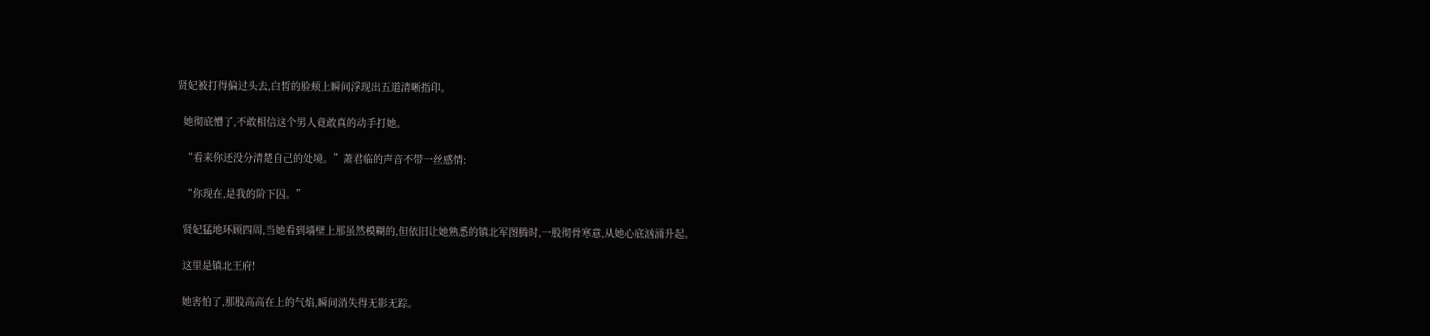贤妃被打得偏过头去,白皙的脸颊上瞬间浮现出五道清晰指印。

  她彻底懵了,不敢相信这个男人竟敢真的动手打她。

  “看来你还没分清楚自己的处境。”萧君临的声音不带一丝感情:

  “你现在,是我的阶下囚。”

  贤妃猛地环顾四周,当她看到墙壁上那虽然模糊的,但依旧让她熟悉的镇北军图腾时,一股彻骨寒意,从她心底汹涌升起。

  这里是镇北王府!

  她害怕了,那股高高在上的气焰,瞬间消失得无影无踪。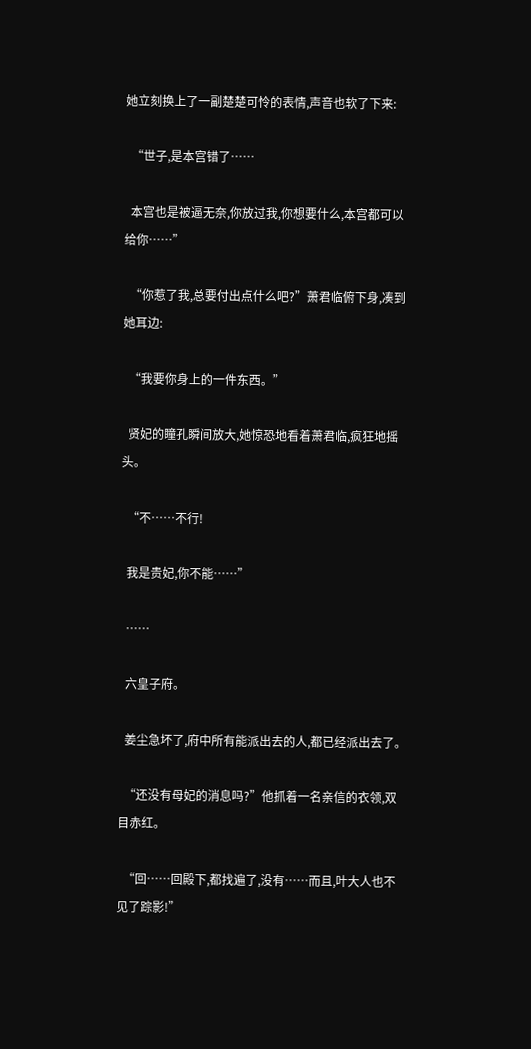她立刻换上了一副楚楚可怜的表情,声音也软了下来:

  “世子,是本宫错了……

  本宫也是被逼无奈,你放过我,你想要什么,本宫都可以给你……”

  “你惹了我,总要付出点什么吧?”萧君临俯下身,凑到她耳边:

  “我要你身上的一件东西。”

  贤妃的瞳孔瞬间放大,她惊恐地看着萧君临,疯狂地摇头。

  “不……不行!

  我是贵妃,你不能……”

  ……

  六皇子府。

  姜尘急坏了,府中所有能派出去的人,都已经派出去了。

  “还没有母妃的消息吗?”他抓着一名亲信的衣领,双目赤红。

  “回……回殿下,都找遍了,没有……而且,叶大人也不见了踪影!”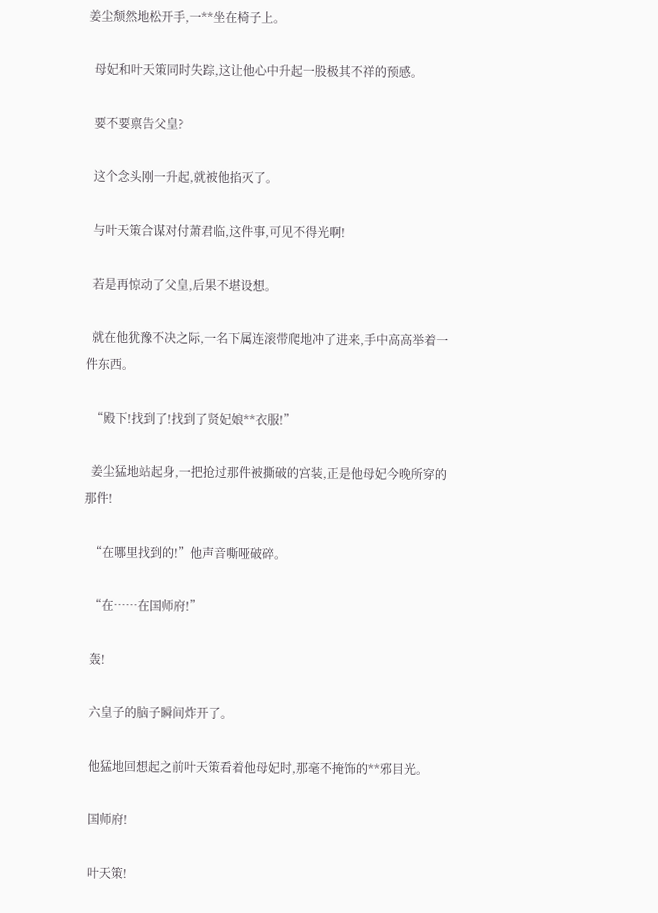姜尘颓然地松开手,一**坐在椅子上。

  母妃和叶天策同时失踪,这让他心中升起一股极其不祥的预感。

  要不要禀告父皇?

  这个念头刚一升起,就被他掐灭了。

  与叶天策合谋对付萧君临,这件事,可见不得光啊!

  若是再惊动了父皇,后果不堪设想。

  就在他犹豫不决之际,一名下属连滚带爬地冲了进来,手中高高举着一件东西。

  “殿下!找到了!找到了贤妃娘**衣服!”

  姜尘猛地站起身,一把抢过那件被撕破的宫装,正是他母妃今晚所穿的那件!

  “在哪里找到的!”他声音嘶哑破碎。

  “在……在国师府!”

  轰!

  六皇子的脑子瞬间炸开了。

  他猛地回想起之前叶天策看着他母妃时,那毫不掩饰的**邪目光。

  国师府!

  叶天策!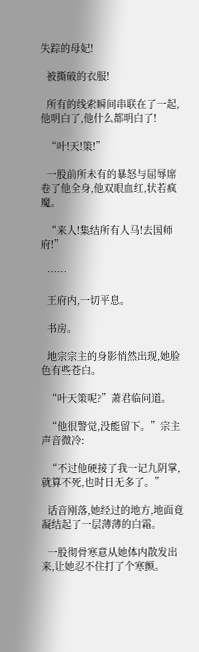失踪的母妃!

  被撕破的衣服!

  所有的线索瞬间串联在了一起,他明白了,他什么都明白了!

  “叶!天!策!”

  一股前所未有的暴怒与屈辱席卷了他全身,他双眼血红,状若疯魔。

  “来人!集结所有人马!去国师府!”

  ……

  王府内,一切平息。

  书房。

  地宗宗主的身影悄然出现,她脸色有些苍白。

  “叶天策呢?”萧君临问道。

  “他很警觉,没能留下。”宗主声音微冷:

  “不过他硬接了我一记九阴掌,就算不死,也时日无多了。”

  话音刚落,她经过的地方,地面竟凝结起了一层薄薄的白霜。

  一股彻骨寒意从她体内散发出来,让她忍不住打了个寒颤。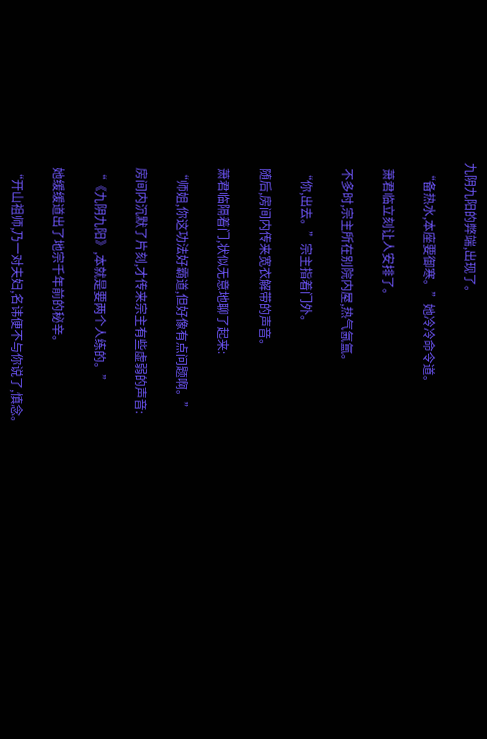九阴九阳的弊端,出现了。

  “备热水,本座要御寒。”她冷冷命令道。

  萧君临立刻让人安排了。

  不多时,宗主所在别院内屋,热气氤氲。

  “你,出去。”宗主指着门外。

  随后,房间内传来宽衣解带的声音。

  萧君临隔着门,状似无意地聊了起来:

  “师姐,你这功法好霸道,但好像有点问题啊。”

  房间内沉默了片刻,才传来宗主有些虚弱的声音:

  “《九阴九阳》,本就是要两个人练的。”

  她缓缓道出了地宗千年前的秘辛。

  “开山祖师,乃一对夫妇,名讳便不与你说了,慎念。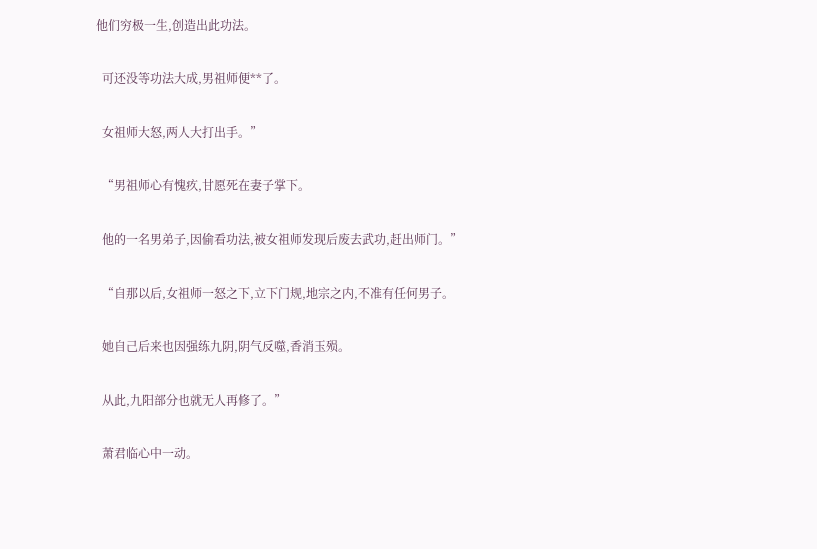他们穷极一生,创造出此功法。

  可还没等功法大成,男祖师便**了。

  女祖师大怒,两人大打出手。”

  “男祖师心有愧疚,甘愿死在妻子掌下。

  他的一名男弟子,因偷看功法,被女祖师发现后废去武功,赶出师门。”

  “自那以后,女祖师一怒之下,立下门规,地宗之内,不准有任何男子。

  她自己后来也因强练九阴,阴气反噬,香消玉殒。

  从此,九阳部分也就无人再修了。”

  萧君临心中一动。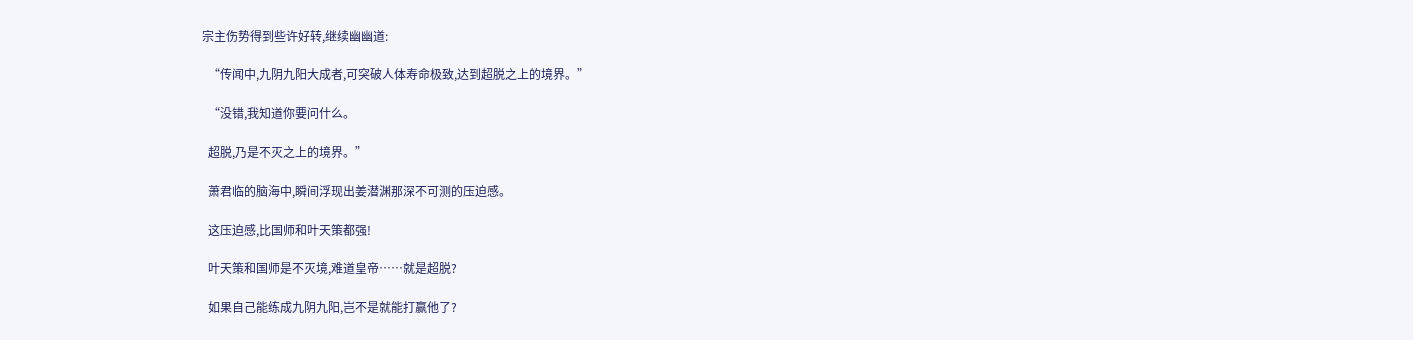宗主伤势得到些许好转,继续幽幽道:

  “传闻中,九阴九阳大成者,可突破人体寿命极致,达到超脱之上的境界。”

  “没错,我知道你要问什么。

  超脱,乃是不灭之上的境界。”

  萧君临的脑海中,瞬间浮现出姜潜渊那深不可测的压迫感。

  这压迫感,比国师和叶天策都强!

  叶天策和国师是不灭境,难道皇帝……就是超脱?

  如果自己能练成九阴九阳,岂不是就能打赢他了?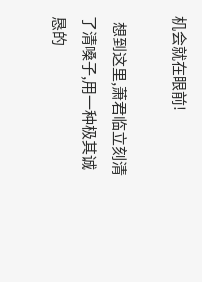机会就在眼前!

  想到这里,萧君临立刻清了清嗓子,用一种极其诚恳的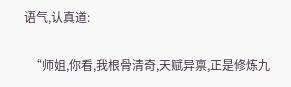语气,认真道:

  “师姐,你看,我根骨清奇,天赋异禀,正是修炼九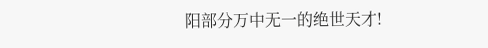阳部分万中无一的绝世天才!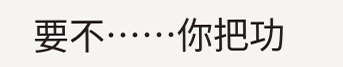要不……你把功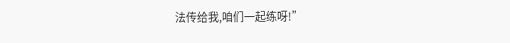法传给我,咱们一起练呀!”